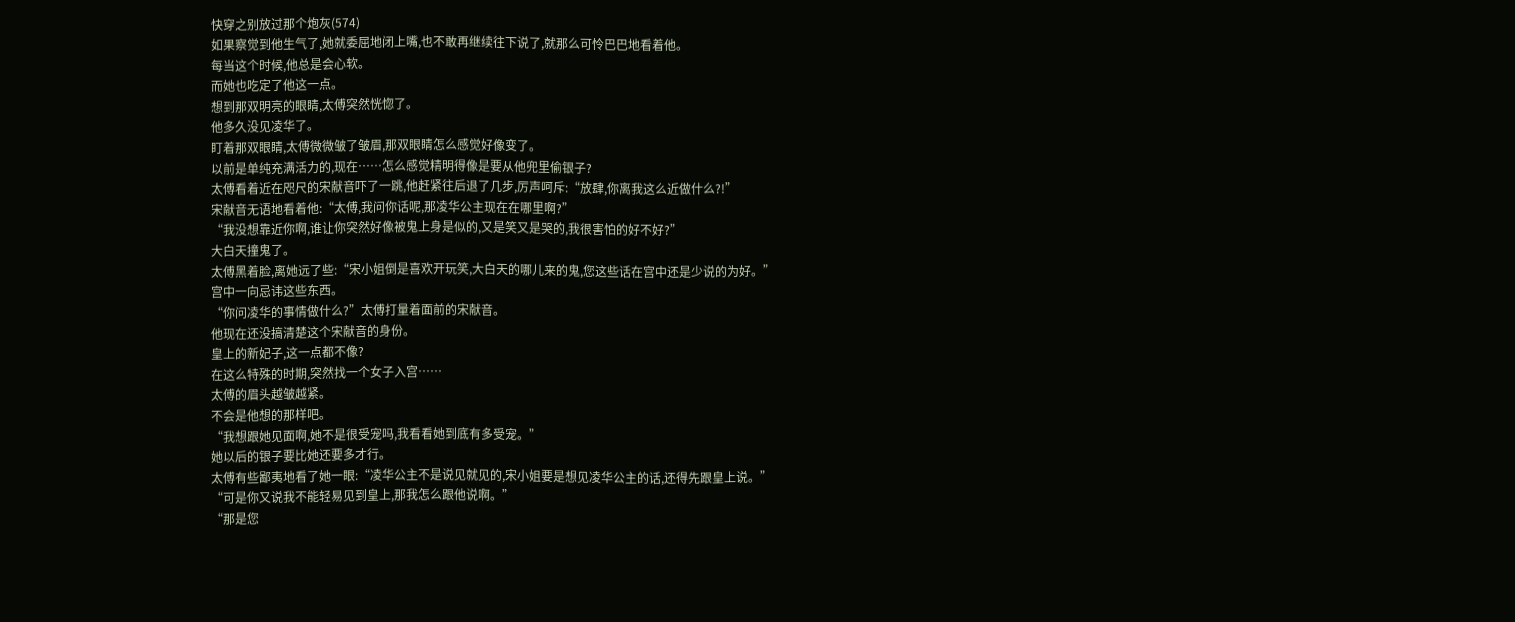快穿之别放过那个炮灰(574)
如果察觉到他生气了,她就委屈地闭上嘴,也不敢再继续往下说了,就那么可怜巴巴地看着他。
每当这个时候,他总是会心软。
而她也吃定了他这一点。
想到那双明亮的眼睛,太傅突然恍惚了。
他多久没见凌华了。
盯着那双眼睛,太傅微微皱了皱眉,那双眼睛怎么感觉好像变了。
以前是单纯充满活力的,现在……怎么感觉精明得像是要从他兜里偷银子?
太傅看着近在咫尺的宋献音吓了一跳,他赶紧往后退了几步,厉声呵斥:“放肆,你离我这么近做什么?!”
宋献音无语地看着他:“太傅,我问你话呢,那凌华公主现在在哪里啊?”
“我没想靠近你啊,谁让你突然好像被鬼上身是似的,又是笑又是哭的,我很害怕的好不好?”
大白天撞鬼了。
太傅黑着脸,离她远了些:“宋小姐倒是喜欢开玩笑,大白天的哪儿来的鬼,您这些话在宫中还是少说的为好。”
宫中一向忌讳这些东西。
“你问凌华的事情做什么?”太傅打量着面前的宋献音。
他现在还没搞清楚这个宋献音的身份。
皇上的新妃子,这一点都不像?
在这么特殊的时期,突然找一个女子入宫……
太傅的眉头越皱越紧。
不会是他想的那样吧。
“我想跟她见面啊,她不是很受宠吗,我看看她到底有多受宠。”
她以后的银子要比她还要多才行。
太傅有些鄙夷地看了她一眼:“凌华公主不是说见就见的,宋小姐要是想见凌华公主的话,还得先跟皇上说。”
“可是你又说我不能轻易见到皇上,那我怎么跟他说啊。”
“那是您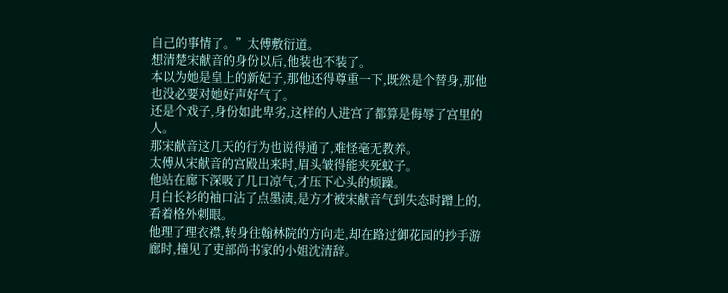自己的事情了。”太傅敷衍道。
想清楚宋献音的身份以后,他装也不装了。
本以为她是皇上的新妃子,那他还得尊重一下,既然是个替身,那他也没必要对她好声好气了。
还是个戏子,身份如此卑劣,这样的人进宫了都算是侮辱了宫里的人。
那宋献音这几天的行为也说得通了,难怪毫无教养。
太傅从宋献音的宫殿出来时,眉头皱得能夹死蚊子。
他站在廊下深吸了几口凉气,才压下心头的烦躁。
月白长衫的袖口沾了点墨渍,是方才被宋献音气到失态时蹭上的,看着格外刺眼。
他理了理衣襟,转身往翰林院的方向走,却在路过御花园的抄手游廊时,撞见了吏部尚书家的小姐沈清辞。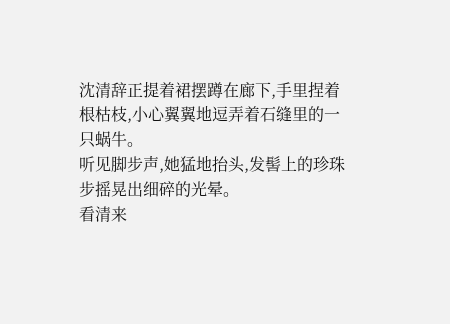沈清辞正提着裙摆蹲在廊下,手里捏着根枯枝,小心翼翼地逗弄着石缝里的一只蜗牛。
听见脚步声,她猛地抬头,发髻上的珍珠步摇晃出细碎的光晕。
看清来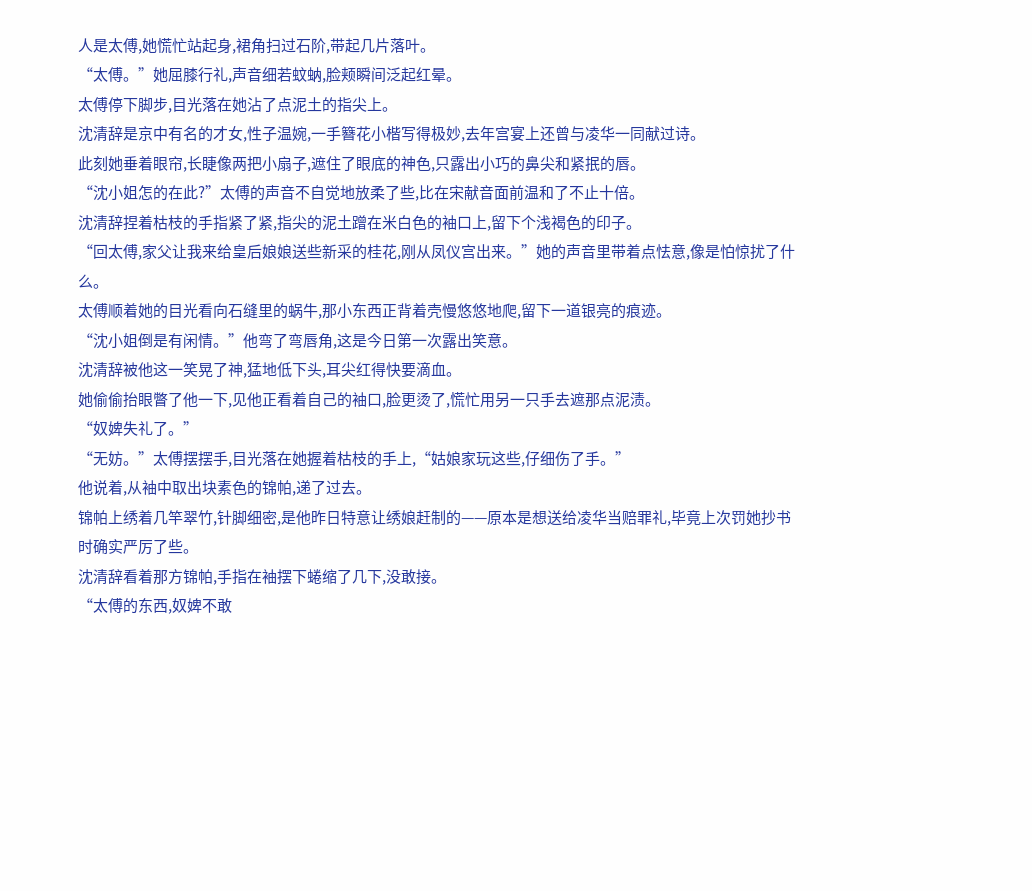人是太傅,她慌忙站起身,裙角扫过石阶,带起几片落叶。
“太傅。”她屈膝行礼,声音细若蚊蚋,脸颊瞬间泛起红晕。
太傅停下脚步,目光落在她沾了点泥土的指尖上。
沈清辞是京中有名的才女,性子温婉,一手簪花小楷写得极妙,去年宫宴上还曾与凌华一同献过诗。
此刻她垂着眼帘,长睫像两把小扇子,遮住了眼底的神色,只露出小巧的鼻尖和紧抿的唇。
“沈小姐怎的在此?”太傅的声音不自觉地放柔了些,比在宋献音面前温和了不止十倍。
沈清辞捏着枯枝的手指紧了紧,指尖的泥土蹭在米白色的袖口上,留下个浅褐色的印子。
“回太傅,家父让我来给皇后娘娘送些新采的桂花,刚从凤仪宫出来。”她的声音里带着点怯意,像是怕惊扰了什么。
太傅顺着她的目光看向石缝里的蜗牛,那小东西正背着壳慢悠悠地爬,留下一道银亮的痕迹。
“沈小姐倒是有闲情。”他弯了弯唇角,这是今日第一次露出笑意。
沈清辞被他这一笑晃了神,猛地低下头,耳尖红得快要滴血。
她偷偷抬眼瞥了他一下,见他正看着自己的袖口,脸更烫了,慌忙用另一只手去遮那点泥渍。
“奴婢失礼了。”
“无妨。”太傅摆摆手,目光落在她握着枯枝的手上,“姑娘家玩这些,仔细伤了手。”
他说着,从袖中取出块素色的锦帕,递了过去。
锦帕上绣着几竿翠竹,针脚细密,是他昨日特意让绣娘赶制的——原本是想送给凌华当赔罪礼,毕竟上次罚她抄书时确实严厉了些。
沈清辞看着那方锦帕,手指在袖摆下蜷缩了几下,没敢接。
“太傅的东西,奴婢不敢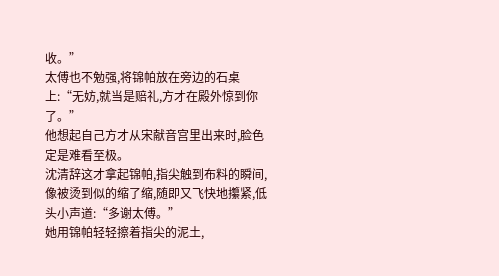收。”
太傅也不勉强,将锦帕放在旁边的石桌上:“无妨,就当是赔礼,方才在殿外惊到你了。”
他想起自己方才从宋献音宫里出来时,脸色定是难看至极。
沈清辞这才拿起锦帕,指尖触到布料的瞬间,像被烫到似的缩了缩,随即又飞快地攥紧,低头小声道:“多谢太傅。”
她用锦帕轻轻擦着指尖的泥土,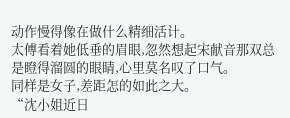动作慢得像在做什么精细活计。
太傅看着她低垂的眉眼,忽然想起宋献音那双总是瞪得溜圆的眼睛,心里莫名叹了口气。
同样是女子,差距怎的如此之大。
“沈小姐近日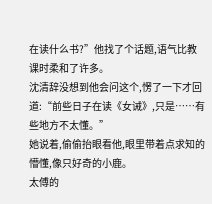在读什么书?”他找了个话题,语气比教课时柔和了许多。
沈清辞没想到他会问这个,愣了一下才回道:“前些日子在读《女诫》,只是……有些地方不太懂。”
她说着,偷偷抬眼看他,眼里带着点求知的懵懂,像只好奇的小鹿。
太傅的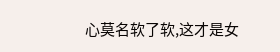心莫名软了软,这才是女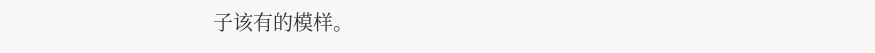子该有的模样。